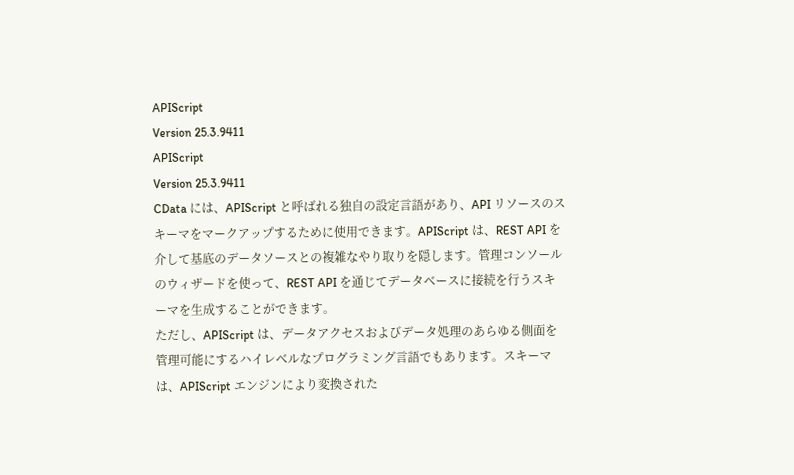APIScript
Version 25.3.9411
APIScript
Version 25.3.9411
CData には、APIScript と呼ばれる独自の設定言語があり、API リソースのスキーマをマークアップするために使用できます。APIScript は、REST API を介して基底のデータソースとの複雑なやり取りを隠します。管理コンソールのウィザードを使って、REST API を通じてデータベースに接続を行うスキーマを生成することができます。
ただし、APIScript は、データアクセスおよびデータ処理のあらゆる側面を管理可能にするハイレベルなプログラミング言語でもあります。スキーマは、APIScript エンジンにより変換された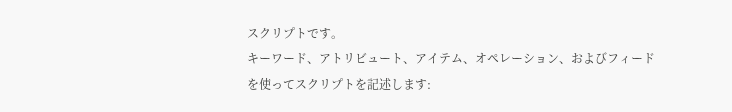スクリプトです。
キーワード、アトリビュート、アイテム、オペレーション、およびフィードを使ってスクリプトを記述します: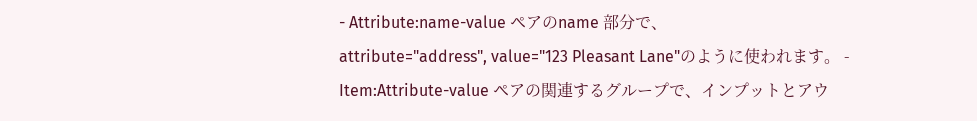- Attribute:name-value ペアのname 部分で、
attribute="address", value="123 Pleasant Lane"のように使われます。 -
Item:Attribute-value ペアの関連するグループで、インプットとアウ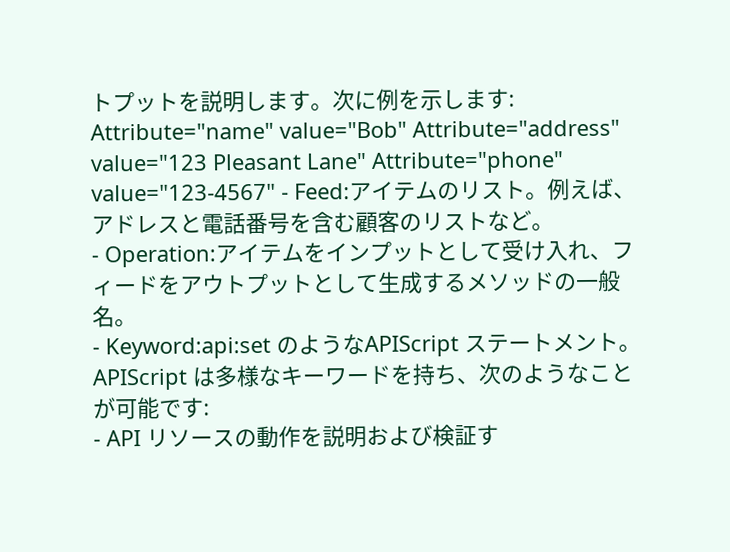トプットを説明します。次に例を示します:
Attribute="name" value="Bob" Attribute="address" value="123 Pleasant Lane" Attribute="phone" value="123-4567" - Feed:アイテムのリスト。例えば、アドレスと電話番号を含む顧客のリストなど。
- Operation:アイテムをインプットとして受け入れ、フィードをアウトプットとして生成するメソッドの一般名。
- Keyword:api:set のようなAPIScript ステートメント。
APIScript は多様なキーワードを持ち、次のようなことが可能です:
- API リソースの動作を説明および検証す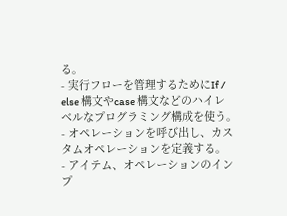る。
- 実行フローを管理するためにIf / else 構文やcase 構文などのハイレベルなプログラミング構成を使う。
- オペレーションを呼び出し、カスタムオペレーションを定義する。
- アイテム、オペレーションのインプ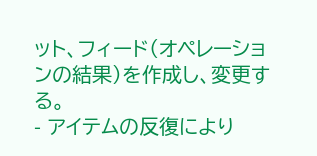ット、フィード(オペレーションの結果)を作成し、変更する。
- アイテムの反復により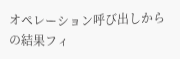オペレーション呼び出しからの結果フィ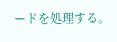ードを処理する。